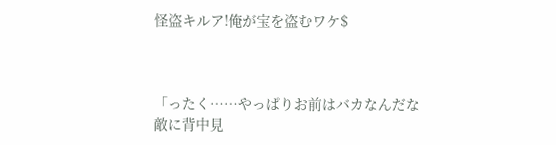怪盗キルア!俺が宝を盗むワケ$



「ったく……やっぱりお前はバカなんだな
敵に背中見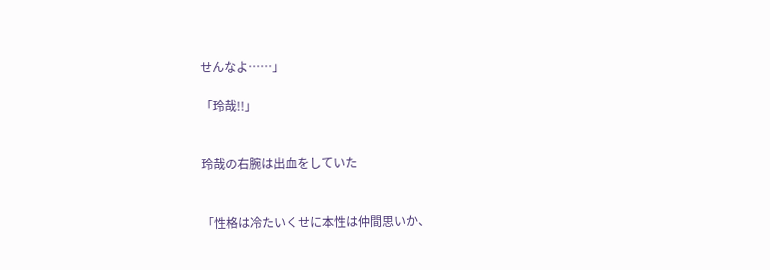せんなよ……」

「玲哉!!」


玲哉の右腕は出血をしていた


「性格は冷たいくせに本性は仲間思いか、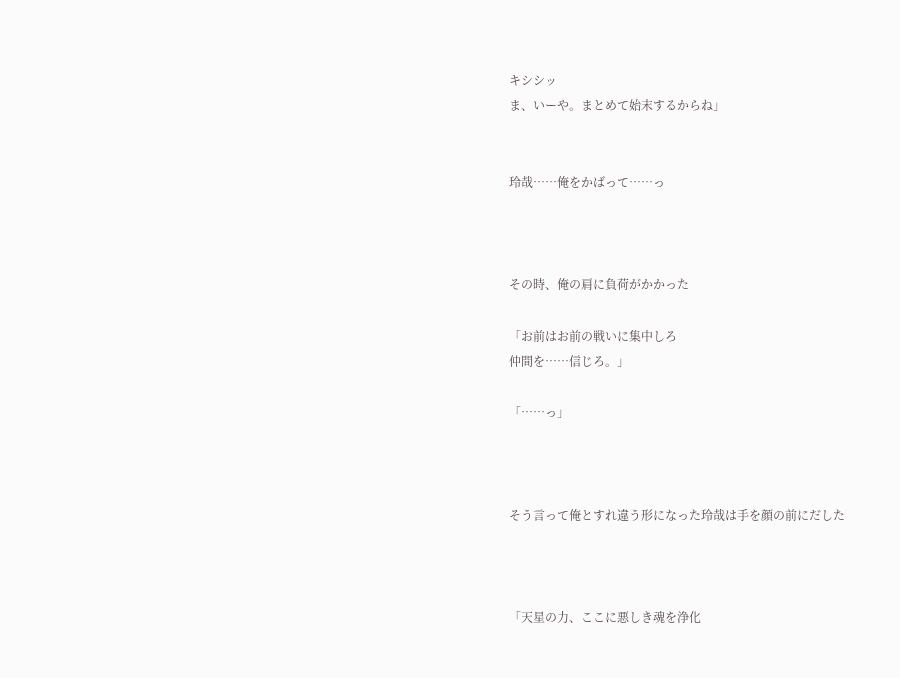キシシッ
ま、いーや。まとめて始末するからね」


玲哉……俺をかばって……っ



その時、俺の肩に負荷がかかった

「お前はお前の戦いに集中しろ
仲間を……信じろ。」

「……っ」



そう言って俺とすれ違う形になった玲哉は手を顔の前にだした



「天星の力、ここに悪しき魂を浄化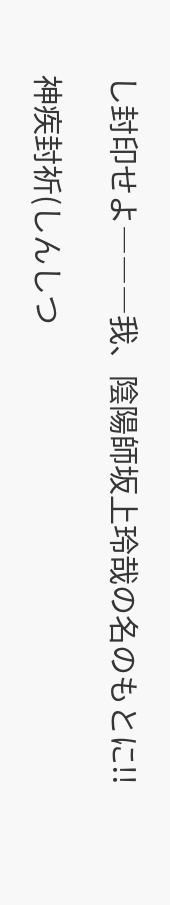し封印せよ―――我、陰陽師坂上玲哉の名のもとに!!

神疾封祈(しんしつ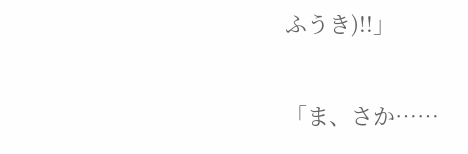ふうき)!!」

「ま、さか……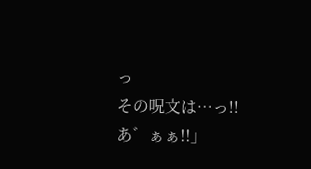っ
その呪文は…っ!!あ゛ぁぁ!!」